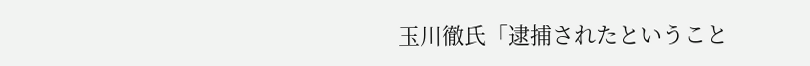玉川徹氏「逮捕されたということ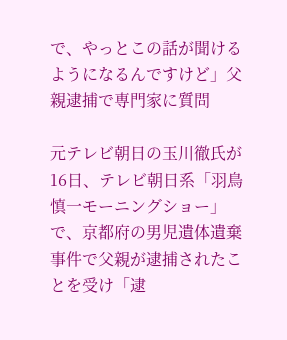で、やっとこの話が聞けるようになるんですけど」父親逮捕で専門家に質問

元テレビ朝日の玉川徹氏が16日、テレビ朝日系「羽鳥慎一モーニングショー」で、京都府の男児遺体遺棄事件で父親が逮捕されたことを受け「逮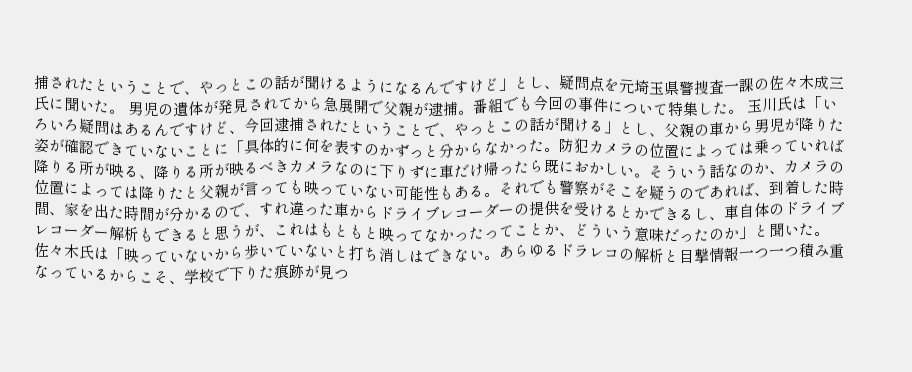捕されたということで、やっとこの話が聞けるようになるんですけど」とし、疑問点を元埼玉県警捜査一課の佐々木成三氏に聞いた。 男児の遺体が発見されてから急展開で父親が逮捕。番組でも今回の事件について特集した。 玉川氏は「いろいろ疑問はあるんですけど、今回逮捕されたということで、やっとこの話が聞ける」とし、父親の車から男児が降りた姿が確認できていないことに「具体的に何を表すのかずっと分からなかった。防犯カメラの位置によっては乗っていれば降りる所が映る、降りる所が映るべきカメラなのに下りずに車だけ帰ったら既におかしい。そういう話なのか、カメラの位置によっては降りたと父親が言っても映っていない可能性もある。それでも警察がそこを疑うのであれば、到着した時間、家を出た時間が分かるので、すれ違った車からドライブレコーダーの提供を受けるとかできるし、車自体のドライブレコーダー解析もできると思うが、これはもともと映ってなかったってことか、どういう意味だったのか」と聞いた。 佐々木氏は「映っていないから歩いていないと打ち消しはできない。あらゆるドラレコの解析と目撃情報一つ一つ積み重なっているからこそ、学校で下りた痕跡が見つ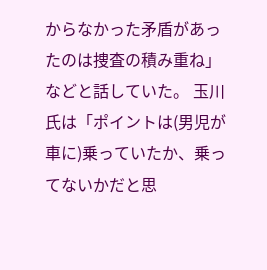からなかった矛盾があったのは捜査の積み重ね」などと話していた。 玉川氏は「ポイントは(男児が車に)乗っていたか、乗ってないかだと思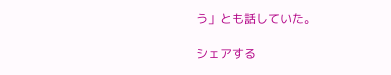う」とも話していた。

シェアする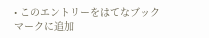• このエントリーをはてなブックマークに追加